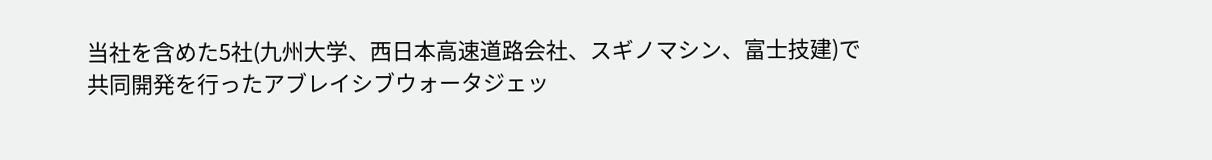当社を含めた5社(九州大学、西日本高速道路会社、スギノマシン、富士技建)で
共同開発を行ったアブレイシブウォータジェッ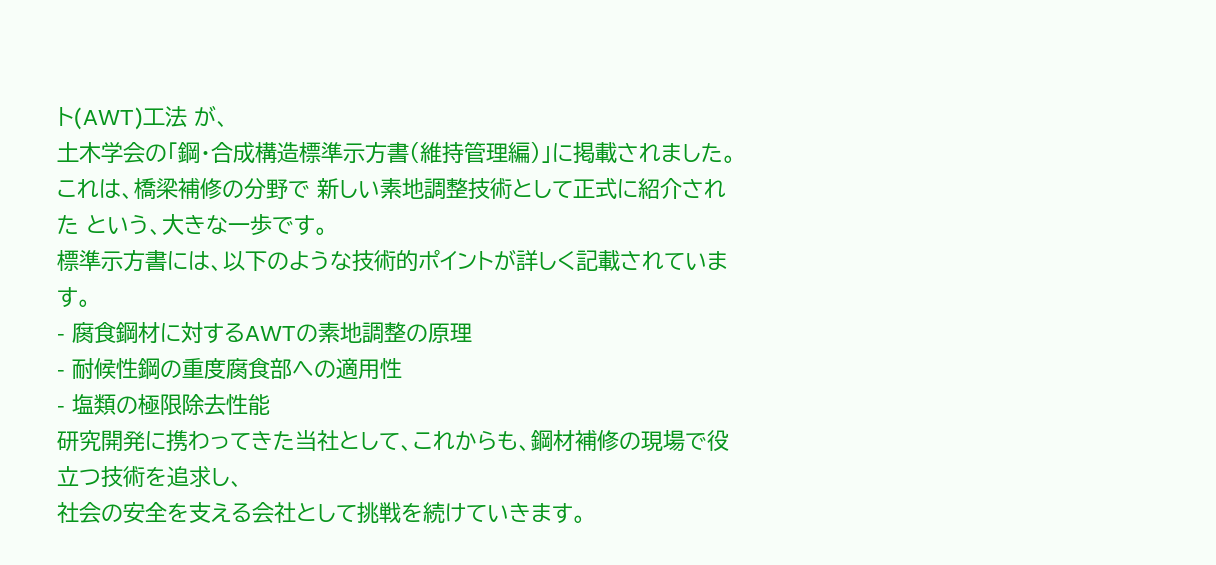ト(AWT)工法 が、
土木学会の「鋼・合成構造標準示方書(維持管理編)」に掲載されました。
これは、橋梁補修の分野で 新しい素地調整技術として正式に紹介された という、大きな一歩です。
標準示方書には、以下のような技術的ポイントが詳しく記載されています。
- 腐食鋼材に対するAWTの素地調整の原理
- 耐候性鋼の重度腐食部への適用性
- 塩類の極限除去性能
研究開発に携わってきた当社として、これからも、鋼材補修の現場で役立つ技術を追求し、
社会の安全を支える会社として挑戦を続けていきます。